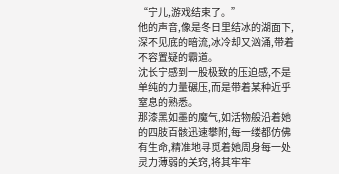“宁儿,游戏结束了。”
他的声音,像是冬日里结冰的湖面下,深不见底的暗流,冰冷却又汹涌,带着不容置疑的霸道。
沈长宁感到一股极致的压迫感,不是单纯的力量碾压,而是带着某种近乎窒息的熟悉。
那漆黑如墨的魔气,如活物般沿着她的四肢百骸迅速攀附,每一缕都仿佛有生命,精准地寻觅着她周身每一处灵力薄弱的关窍,将其牢牢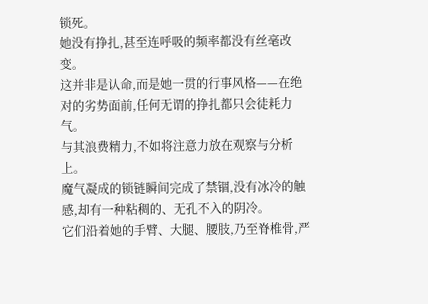锁死。
她没有挣扎,甚至连呼吸的频率都没有丝毫改变。
这并非是认命,而是她一贯的行事风格——在绝对的劣势面前,任何无谓的挣扎都只会徒耗力气。
与其浪费精力,不如将注意力放在观察与分析上。
魔气凝成的锁链瞬间完成了禁锢,没有冰冷的触感,却有一种粘稠的、无孔不入的阴冷。
它们沿着她的手臂、大腿、腰肢,乃至脊椎骨,严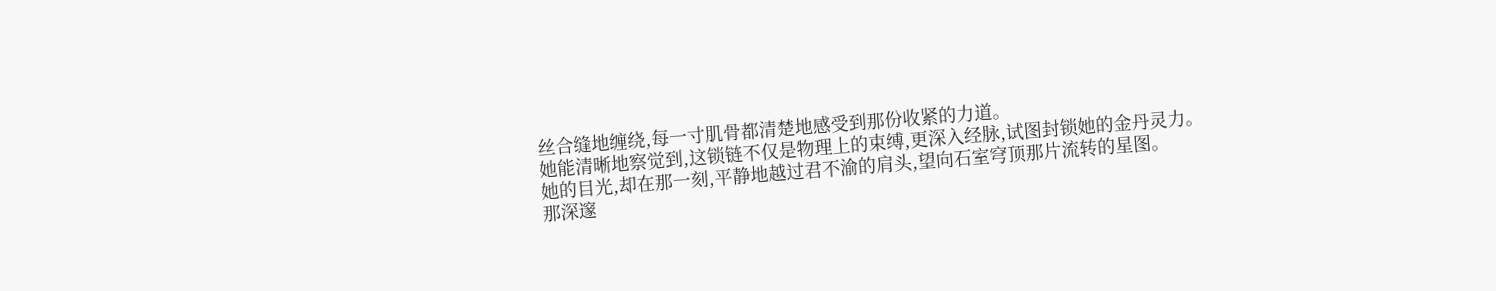丝合缝地缠绕,每一寸肌骨都清楚地感受到那份收紧的力道。
她能清晰地察觉到,这锁链不仅是物理上的束缚,更深入经脉,试图封锁她的金丹灵力。
她的目光,却在那一刻,平静地越过君不渝的肩头,望向石室穹顶那片流转的星图。
那深邃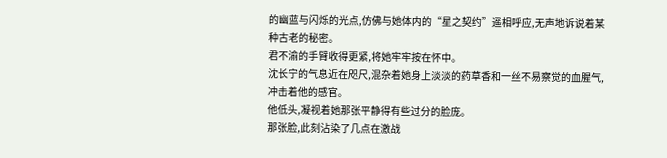的幽蓝与闪烁的光点,仿佛与她体内的“星之契约”遥相呼应,无声地诉说着某种古老的秘密。
君不渝的手臂收得更紧,将她牢牢按在怀中。
沈长宁的气息近在咫尺,混杂着她身上淡淡的药草香和一丝不易察觉的血腥气,冲击着他的感官。
他低头,凝视着她那张平静得有些过分的脸庞。
那张脸,此刻沾染了几点在激战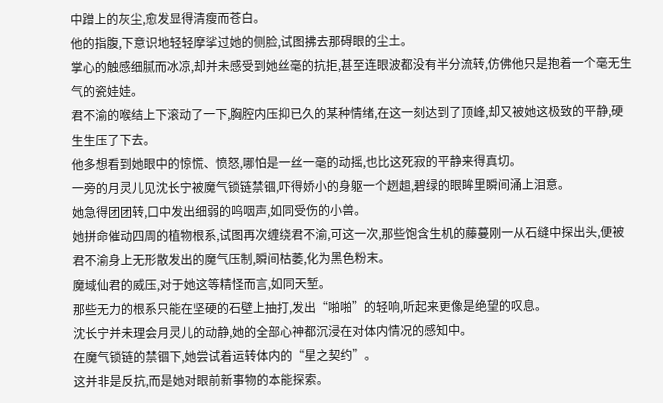中蹭上的灰尘,愈发显得清瘦而苍白。
他的指腹,下意识地轻轻摩挲过她的侧脸,试图拂去那碍眼的尘土。
掌心的触感细腻而冰凉,却并未感受到她丝毫的抗拒,甚至连眼波都没有半分流转,仿佛他只是抱着一个毫无生气的瓷娃娃。
君不渝的喉结上下滚动了一下,胸腔内压抑已久的某种情绪,在这一刻达到了顶峰,却又被她这极致的平静,硬生生压了下去。
他多想看到她眼中的惊慌、愤怒,哪怕是一丝一毫的动摇,也比这死寂的平静来得真切。
一旁的月灵儿见沈长宁被魔气锁链禁锢,吓得娇小的身躯一个趔趄,碧绿的眼眸里瞬间涌上泪意。
她急得团团转,口中发出细弱的呜咽声,如同受伤的小兽。
她拼命催动四周的植物根系,试图再次缠绕君不渝,可这一次,那些饱含生机的藤蔓刚一从石缝中探出头,便被君不渝身上无形散发出的魔气压制,瞬间枯萎,化为黑色粉末。
魔域仙君的威压,对于她这等精怪而言,如同天堑。
那些无力的根系只能在坚硬的石壁上抽打,发出“啪啪”的轻响,听起来更像是绝望的叹息。
沈长宁并未理会月灵儿的动静,她的全部心神都沉浸在对体内情况的感知中。
在魔气锁链的禁锢下,她尝试着运转体内的“星之契约”。
这并非是反抗,而是她对眼前新事物的本能探索。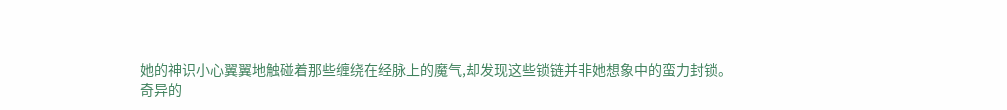她的神识小心翼翼地触碰着那些缠绕在经脉上的魔气,却发现这些锁链并非她想象中的蛮力封锁。
奇异的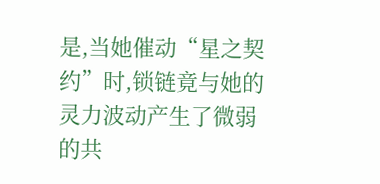是,当她催动“星之契约”时,锁链竟与她的灵力波动产生了微弱的共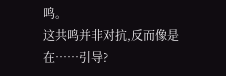鸣。
这共鸣并非对抗,反而像是在……引导?